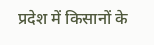प्रदेश में किसानों के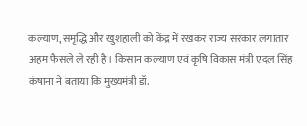कल्याण, समृद्धि और खुशहाली को केंद्र में रखकर राज्य सरकार लगातार अहम फैसले ले रही है। किसान कल्याण एवं कृषि विकास मंत्री एदल सिंह कंषाना ने बताया कि मुख्यमंत्री डॉ.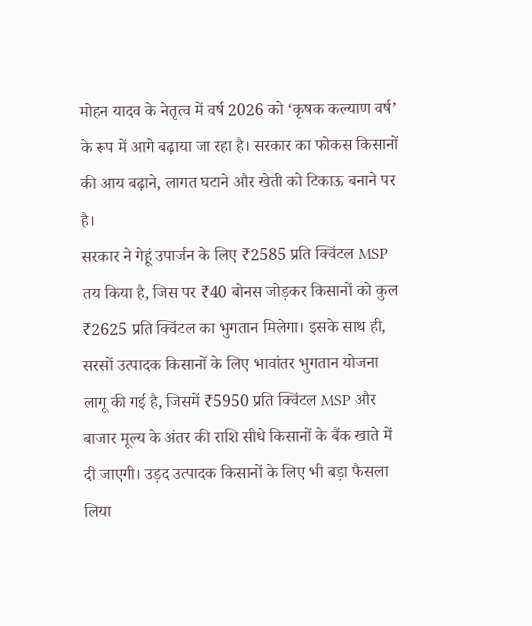मोहन यादव के नेतृत्व में वर्ष 2026 को ‘कृषक कल्याण वर्ष’ के रूप में आगे बढ़ाया जा रहा है। सरकार का फोकस किसानों की आय बढ़ाने, लागत घटाने और खेती को टिकाऊ बनाने पर है।
सरकार ने गेहूं उपार्जन के लिए ₹2585 प्रति क्विंटल MSP तय किया है, जिस पर ₹40 बोनस जोड़कर किसानों को कुल ₹2625 प्रति क्विंटल का भुगतान मिलेगा। इसके साथ ही, सरसों उत्पादक किसानों के लिए भावांतर भुगतान योजना लागू की गई है, जिसमें ₹5950 प्रति क्विंटल MSP और बाजार मूल्य के अंतर की राशि सीधे किसानों के बैंक खाते में दी जाएगी। उड़द उत्पादक किसानों के लिए भी बड़ा फैसला लिया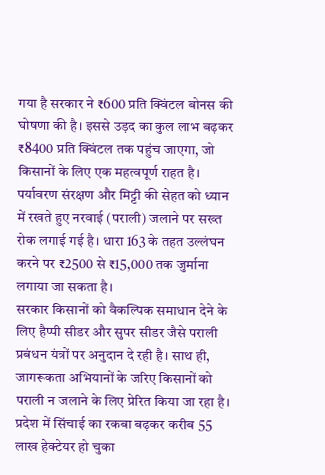गया है सरकार ने ₹600 प्रति क्विंटल बोनस की घोषणा की है। इससे उड़द का कुल लाभ बढ़कर ₹8400 प्रति क्विंटल तक पहुंच जाएगा, जो किसानों के लिए एक महत्वपूर्ण राहत है।
पर्यावरण संरक्षण और मिट्टी की सेहत को ध्यान में रखते हुए नरवाई (पराली) जलाने पर सख्त रोक लगाई गई है। धारा 163 के तहत उल्लंघन करने पर ₹2500 से ₹15,000 तक जुर्माना लगाया जा सकता है।
सरकार किसानों को वैकल्पिक समाधान देने के लिए हैप्पी सीडर और सुपर सीडर जैसे पराली प्रबंधन यंत्रों पर अनुदान दे रही है। साथ ही, जागरूकता अभियानों के जरिए किसानों को पराली न जलाने के लिए प्रेरित किया जा रहा है।
प्रदेश में सिंचाई का रकबा बढ़कर करीब 55 लाख हेक्टेयर हो चुका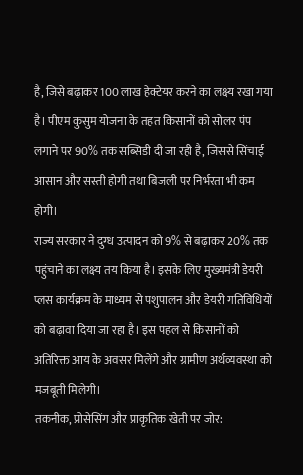है, जिसे बढ़ाकर 100 लाख हेक्टेयर करने का लक्ष्य रखा गया है। पीएम कुसुम योजना के तहत किसानों को सोलर पंप लगाने पर 90% तक सब्सिडी दी जा रही है, जिससे सिंचाई आसान और सस्ती होगी तथा बिजली पर निर्भरता भी कम होगी।
राज्य सरकार ने दुग्ध उत्पादन को 9% से बढ़ाकर 20% तक पहुंचाने का लक्ष्य तय किया है। इसके लिए मुख्यमंत्री डेयरी प्लस कार्यक्रम के माध्यम से पशुपालन और डेयरी गतिविधियों को बढ़ावा दिया जा रहा है। इस पहल से किसानों को अतिरिक्त आय के अवसर मिलेंगे और ग्रामीण अर्थव्यवस्था को मजबूती मिलेगी।
तकनीक, प्रोसेसिंग और प्राकृतिक खेती पर जोर: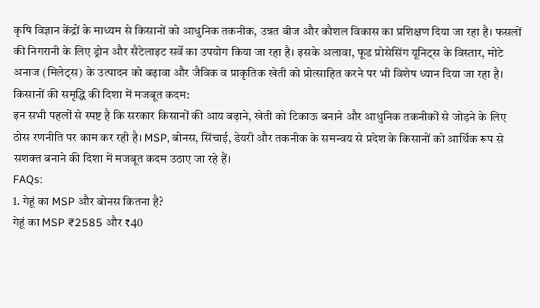कृषि विज्ञान केंद्रों के माध्यम से किसानों को आधुनिक तकनीक, उन्नत बीज और कौशल विकास का प्रशिक्षण दिया जा रहा है। फसलों की निगरानी के लिए ड्रोन और सैटेलाइट सर्वे का उपयोग किया जा रहा है। इसके अलावा, फूड प्रोसेसिंग यूनिट्स के विस्तार, मोटे अनाज (मिलेट्स) के उत्पादन को बढ़ावा और जैविक व प्राकृतिक खेती को प्रोत्साहित करने पर भी विशेष ध्यान दिया जा रहा है।
किसानों की समृद्धि की दिशा में मजबूत कदम:
इन सभी पहलों से स्पष्ट है कि सरकार किसानों की आय बढ़ाने, खेती को टिकाऊ बनाने और आधुनिक तकनीकों से जोड़ने के लिए ठोस रणनीति पर काम कर रही है। MSP, बोनस, सिंचाई, डेयरी और तकनीक के समन्वय से प्रदेश के किसानों को आर्थिक रूप से सशक्त बनाने की दिशा में मजबूत कदम उठाए जा रहे हैं।
FAQs:
1. गेहूं का MSP और बोनस कितना है?
गेहूं का MSP ₹2585 और ₹40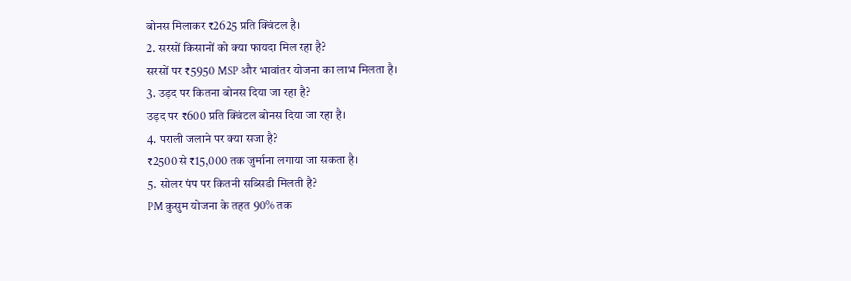बोनस मिलाकर ₹2625 प्रति क्विंटल है।
2. सरसों किसानों को क्या फायदा मिल रहा है?
सरसों पर ₹5950 MSP और भावांतर योजना का लाभ मिलता है।
3. उड़द पर कितना बोनस दिया जा रहा है?
उड़द पर ₹600 प्रति क्विंटल बोनस दिया जा रहा है।
4. पराली जलाने पर क्या सजा है?
₹2500 से ₹15,000 तक जुर्माना लगाया जा सकता है।
5. सोलर पंप पर कितनी सब्सिडी मिलती है?
PM कुसुम योजना के तहत 90% तक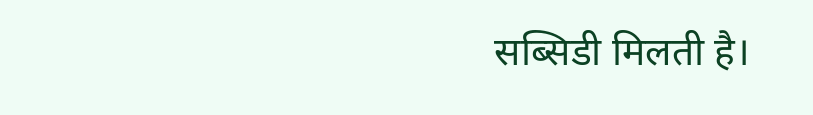सब्सिडी मिलती है।